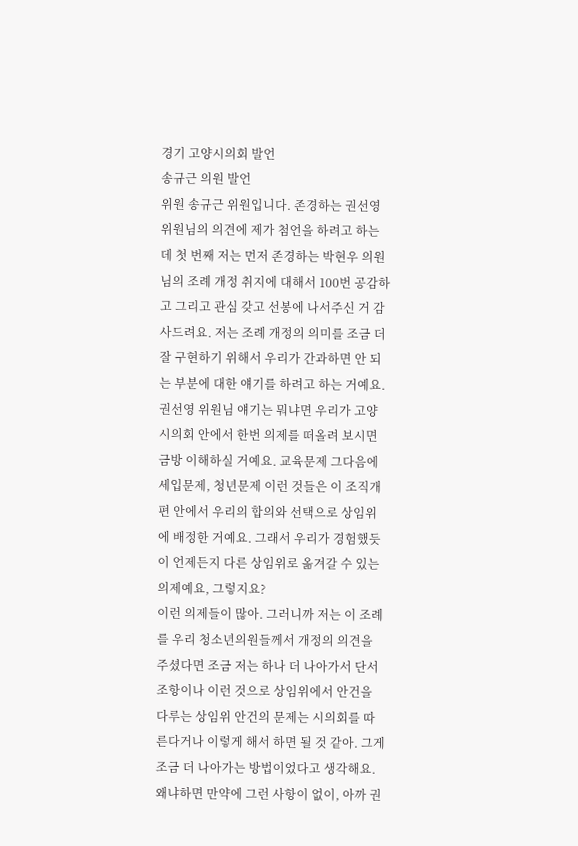경기 고양시의회 발언
송규근 의원 발언
위원 송규근 위원입니다. 존경하는 권선영 위원님의 의견에 제가 첨언을 하려고 하는데 첫 번째 저는 먼저 존경하는 박현우 의원님의 조례 개정 취지에 대해서 100번 공감하고 그리고 관심 갖고 선봉에 나서주신 거 감사드려요. 저는 조례 개정의 의미를 조금 더 잘 구현하기 위해서 우리가 간과하면 안 되는 부분에 대한 얘기를 하려고 하는 거예요.
권선영 위원님 얘기는 뭐냐면 우리가 고양시의회 안에서 한번 의제를 떠올려 보시면 금방 이해하실 거예요. 교육문제 그다음에 세입문제, 청년문제 이런 것들은 이 조직개편 안에서 우리의 합의와 선택으로 상임위에 배정한 거예요. 그래서 우리가 경험했듯이 언제든지 다른 상임위로 옮겨갈 수 있는 의제예요, 그렇지요?
이런 의제들이 많아. 그러니까 저는 이 조례를 우리 청소년의원들께서 개정의 의견을 주셨다면 조금 저는 하나 더 나아가서 단서 조항이나 이런 것으로 상임위에서 안건을 다루는 상임위 안건의 문제는 시의회를 따른다거나 이렇게 해서 하면 될 것 같아. 그게 조금 더 나아가는 방법이었다고 생각해요.
왜냐하면 만약에 그런 사항이 없이, 아까 권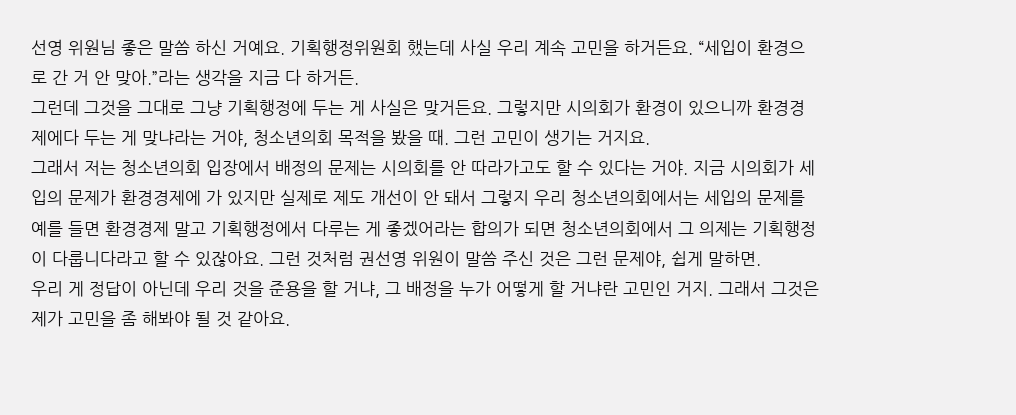선영 위원님 좋은 말씀 하신 거예요. 기획행정위원회 했는데 사실 우리 계속 고민을 하거든요. “세입이 환경으로 간 거 안 맞아.”라는 생각을 지금 다 하거든.
그런데 그것을 그대로 그냥 기획행정에 두는 게 사실은 맞거든요. 그렇지만 시의회가 환경이 있으니까 환경경제에다 두는 게 맞냐라는 거야, 청소년의회 목적을 봤을 때. 그런 고민이 생기는 거지요.
그래서 저는 청소년의회 입장에서 배정의 문제는 시의회를 안 따라가고도 할 수 있다는 거야. 지금 시의회가 세입의 문제가 환경경제에 가 있지만 실제로 제도 개선이 안 돼서 그렇지 우리 청소년의회에서는 세입의 문제를 예를 들면 환경경제 말고 기획행정에서 다루는 게 좋겠어라는 합의가 되면 청소년의회에서 그 의제는 기획행정이 다룹니다라고 할 수 있잖아요. 그런 것처럼 권선영 위원이 말씀 주신 것은 그런 문제야, 쉽게 말하면.
우리 게 정답이 아닌데 우리 것을 준용을 할 거냐, 그 배정을 누가 어떻게 할 거냐란 고민인 거지. 그래서 그것은 제가 고민을 좀 해봐야 될 것 같아요.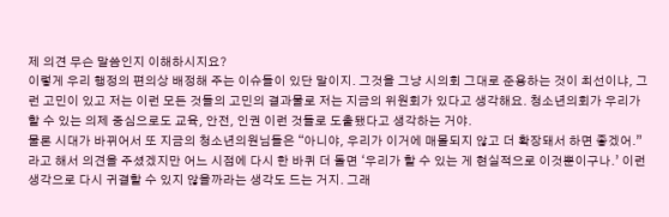제 의견 무슨 말씀인지 이해하시지요?
이렇게 우리 행정의 편의상 배정해 주는 이슈들이 있단 말이지. 그것을 그냥 시의회 그대로 준용하는 것이 최선이냐, 그런 고민이 있고 저는 이런 모든 것들의 고민의 결과물로 저는 지금의 위원회가 있다고 생각해요. 청소년의회가 우리가 할 수 있는 의제 중심으로도 교육, 안전, 인권 이런 것들로 도출됐다고 생각하는 거야.
물론 시대가 바뀌어서 또 지금의 청소년의원님들은 “아니야, 우리가 이거에 매몰되지 않고 더 확장돼서 하면 좋겠어.”라고 해서 의견을 주셨겠지만 어느 시점에 다시 한 바퀴 더 돌면 ‘우리가 할 수 있는 게 현실적으로 이것뿐이구나.’ 이런 생각으로 다시 귀결할 수 있지 않을까라는 생각도 드는 거지. 그래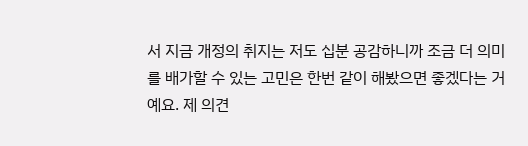서 지금 개정의 취지는 저도 십분 공감하니까 조금 더 의미를 배가할 수 있는 고민은 한번 같이 해봤으면 좋겠다는 거예요. 제 의견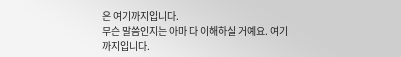은 여기까지입니다.
무슨 말씀인지는 아마 다 이해하실 거예요. 여기까지입니다.